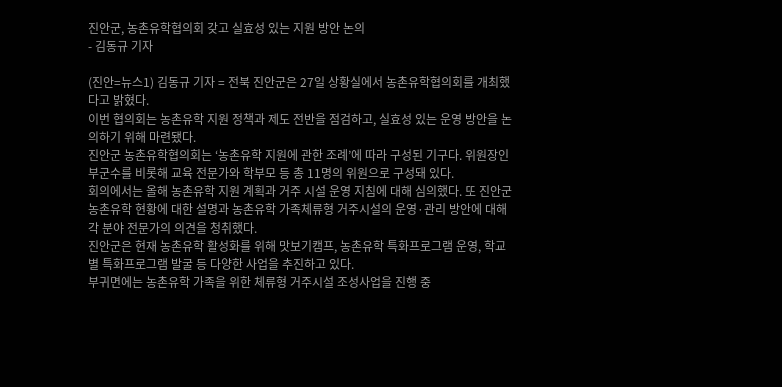진안군, 농촌유학협의회 갖고 실효성 있는 지원 방안 논의
- 김동규 기자

(진안=뉴스1) 김동규 기자 = 전북 진안군은 27일 상황실에서 농촌유학협의회를 개최했다고 밝혔다.
이번 협의회는 농촌유학 지원 정책과 제도 전반을 점검하고, 실효성 있는 운영 방안을 논의하기 위해 마련됐다.
진안군 농촌유학협의회는 ‘농촌유학 지원에 관한 조례’에 따라 구성된 기구다. 위원장인 부군수를 비롯해 교육 전문가와 학부모 등 총 11명의 위원으로 구성돼 있다.
회의에서는 올해 농촌유학 지원 계획과 거주 시설 운영 지침에 대해 심의했다. 또 진안군 농촌유학 현황에 대한 설명과 농촌유학 가족체류형 거주시설의 운영·관리 방안에 대해 각 분야 전문가의 의견을 청취했다.
진안군은 현재 농촌유학 활성화를 위해 맛보기캠프, 농촌유학 특화프로그램 운영, 학교별 특화프로그램 발굴 등 다양한 사업을 추진하고 있다.
부귀면에는 농촌유학 가족을 위한 체류형 거주시설 조성사업을 진행 중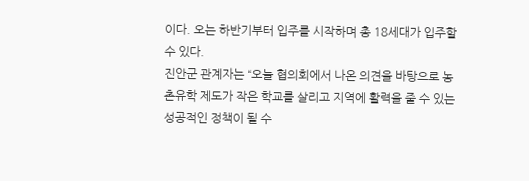이다. 오는 하반기부터 입주를 시작하며 총 18세대가 입주할 수 있다.
진안군 관계자는 “오늘 협의회에서 나온 의견을 바탕으로 농촌유학 제도가 작은 학교를 살리고 지역에 활력을 줄 수 있는 성공적인 정책이 될 수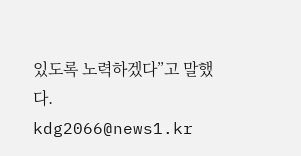있도록 노력하겠다”고 말했다.
kdg2066@news1.kr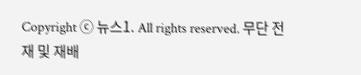Copyright ⓒ 뉴스1. All rights reserved. 무단 전재 및 재배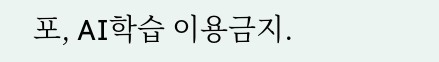포, AI학습 이용금지.